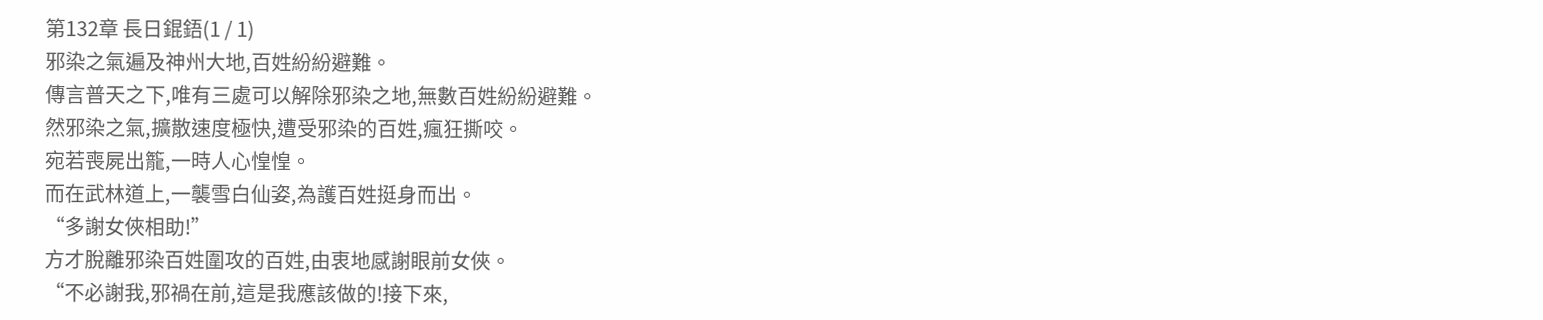第132章 長日錕鋙(1 / 1)
邪染之氣遍及神州大地,百姓紛紛避難。
傳言普天之下,唯有三處可以解除邪染之地,無數百姓紛紛避難。
然邪染之氣,擴散速度極快,遭受邪染的百姓,瘋狂撕咬。
宛若喪屍出籠,一時人心惶惶。
而在武林道上,一襲雪白仙姿,為護百姓挺身而出。
“多謝女俠相助!”
方才脫離邪染百姓圍攻的百姓,由衷地感謝眼前女俠。
“不必謝我,邪禍在前,這是我應該做的!接下來,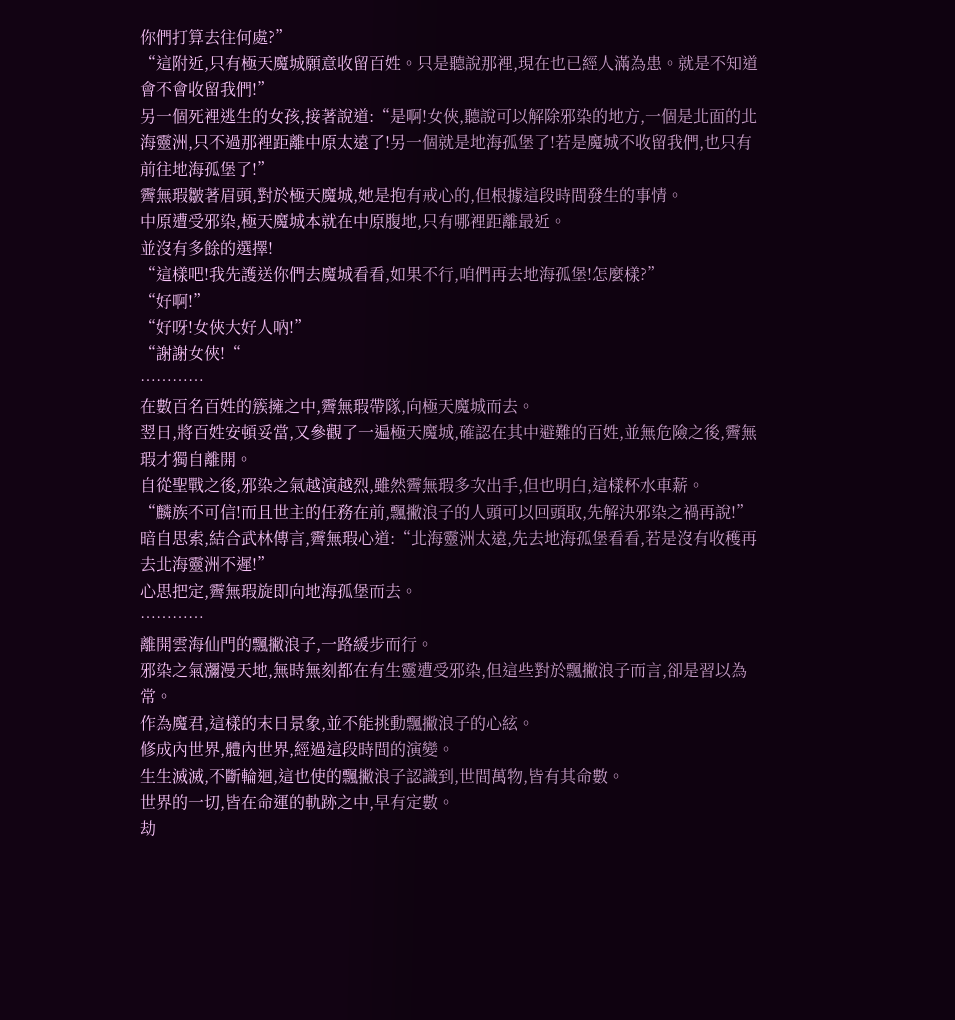你們打算去往何處?”
“這附近,只有極天魔城願意收留百姓。只是聽說那裡,現在也已經人滿為患。就是不知道會不會收留我們!”
另一個死裡逃生的女孩,接著說道:“是啊!女俠,聽說可以解除邪染的地方,一個是北面的北海靈洲,只不過那裡距離中原太遠了!另一個就是地海孤堡了!若是魔城不收留我們,也只有前往地海孤堡了!”
霽無瑕皺著眉頭,對於極天魔城,她是抱有戒心的,但根據這段時間發生的事情。
中原遭受邪染,極天魔城本就在中原腹地,只有哪裡距離最近。
並沒有多餘的選擇!
“這樣吧!我先護送你們去魔城看看,如果不行,咱們再去地海孤堡!怎麼樣?”
“好啊!”
“好呀!女俠大好人吶!”
“謝謝女俠!“
…………
在數百名百姓的簇擁之中,霽無瑕帶隊,向極天魔城而去。
翌日,將百姓安頓妥當,又參觀了一遍極天魔城,確認在其中避難的百姓,並無危險之後,霽無瑕才獨自離開。
自從聖戰之後,邪染之氣越演越烈,雖然霽無瑕多次出手,但也明白,這樣杯水車薪。
“麟族不可信!而且世主的任務在前,飄撇浪子的人頭可以回頭取,先解決邪染之禍再說!”
暗自思索,結合武林傳言,霽無瑕心道:“北海靈洲太遠,先去地海孤堡看看,若是沒有收穫再去北海靈洲不遲!”
心思把定,霽無瑕旋即向地海孤堡而去。
…………
離開雲海仙門的飄撇浪子,一路緩步而行。
邪染之氣瀰漫天地,無時無刻都在有生靈遭受邪染,但這些對於飄撇浪子而言,卻是習以為常。
作為魔君,這樣的末日景象,並不能挑動飄撇浪子的心絃。
修成內世界,體內世界,經過這段時間的演變。
生生滅滅,不斷輪迴,這也使的飄撇浪子認識到,世間萬物,皆有其命數。
世界的一切,皆在命運的軌跡之中,早有定數。
劫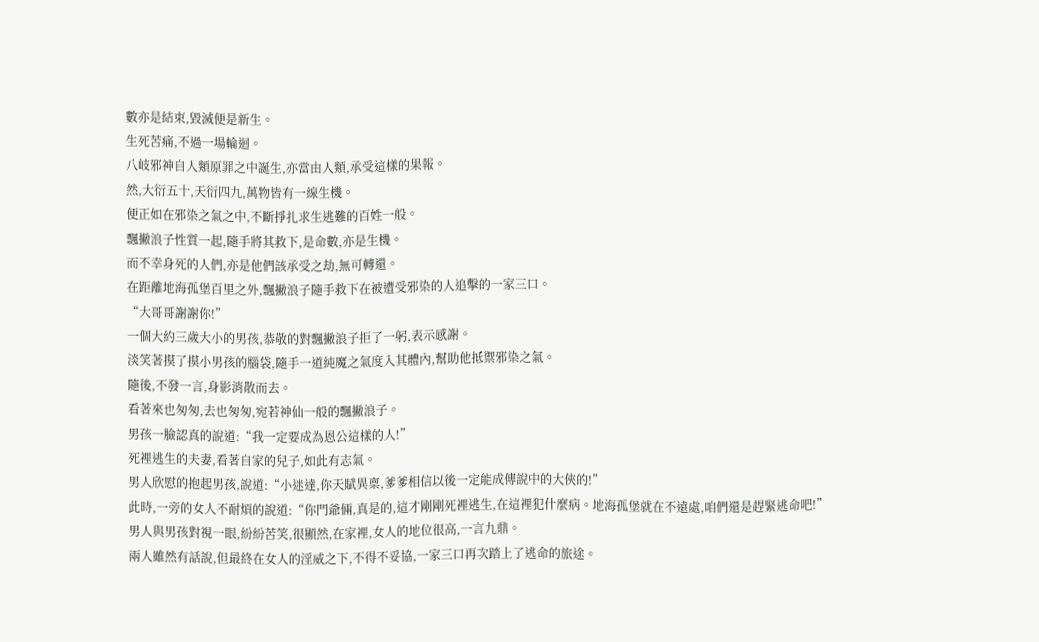數亦是結束,毀滅便是新生。
生死苦痛,不過一場輪迴。
八岐邪神自人類原罪之中誕生,亦當由人類,承受這樣的果報。
然,大衍五十,天衍四九,萬物皆有一線生機。
便正如在邪染之氣之中,不斷掙扎求生逃難的百姓一般。
飄撇浪子性質一起,隨手將其救下,是命數,亦是生機。
而不幸身死的人們,亦是他們該承受之劫,無可轉還。
在距離地海孤堡百里之外,飄撇浪子隨手救下在被遭受邪染的人追擊的一家三口。
“大哥哥謝謝你!”
一個大約三歲大小的男孩,恭敬的對飄撇浪子拒了一躬,表示感謝。
淡笑著摸了摸小男孩的腦袋,隨手一道純魔之氣度入其體內,幫助他抵禦邪染之氣。
隨後,不發一言,身影消散而去。
看著來也匆匆,去也匆匆,宛若神仙一般的飄撇浪子。
男孩一臉認真的說道:“我一定要成為恩公這樣的人!”
死裡逃生的夫妻,看著自家的兒子,如此有志氣。
男人欣慰的抱起男孩,說道:“小迷達,你天賦異稟,爹爹相信以後一定能成傳說中的大俠的!”
此時,一旁的女人不耐煩的說道:“你門爺倆,真是的,這才剛剛死裡逃生,在這裡犯什麼病。地海孤堡就在不遠處,咱們還是趕緊逃命吧!”
男人與男孩對視一眼,紛紛苦笑,很顯然,在家裡,女人的地位很高,一言九鼎。
兩人雖然有話說,但最終在女人的淫威之下,不得不妥協,一家三口再次踏上了逃命的旅途。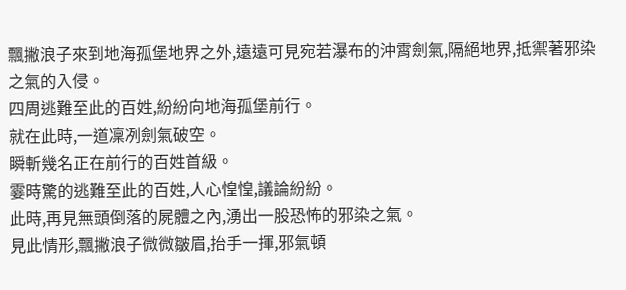飄撇浪子來到地海孤堡地界之外,遠遠可見宛若瀑布的沖霄劍氣,隔絕地界,抵禦著邪染之氣的入侵。
四周逃難至此的百姓,紛紛向地海孤堡前行。
就在此時,一道凜冽劍氣破空。
瞬斬幾名正在前行的百姓首級。
霎時驚的逃難至此的百姓,人心惶惶,議論紛紛。
此時,再見無頭倒落的屍體之內,湧出一股恐怖的邪染之氣。
見此情形,飄撇浪子微微皺眉,抬手一揮,邪氣頓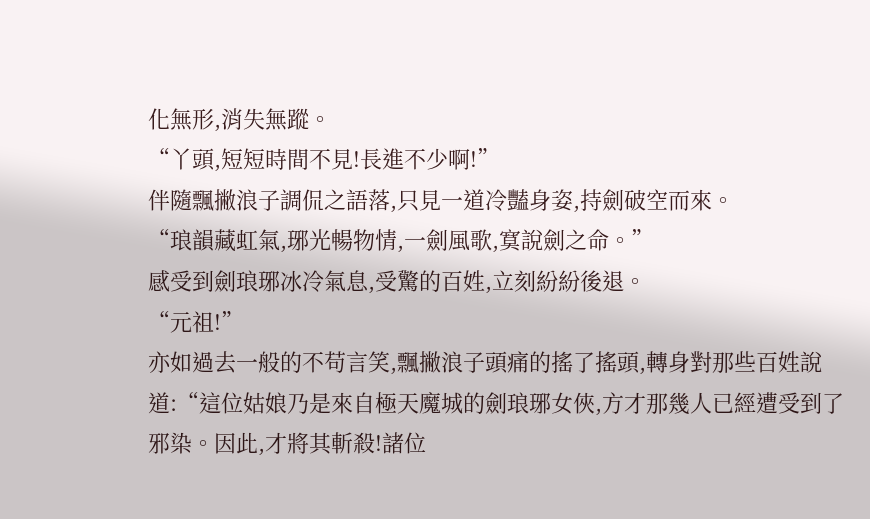化無形,消失無蹤。
“丫頭,短短時間不見!長進不少啊!”
伴隨飄撇浪子調侃之語落,只見一道冷豔身姿,持劍破空而來。
“琅韻藏虹氣,琊光暢物情,一劍風歌,寞說劍之命。”
感受到劍琅琊冰冷氣息,受驚的百姓,立刻紛紛後退。
“元祖!”
亦如過去一般的不苟言笑,飄撇浪子頭痛的搖了搖頭,轉身對那些百姓說道:“這位姑娘乃是來自極天魔城的劍琅琊女俠,方才那幾人已經遭受到了邪染。因此,才將其斬殺!諸位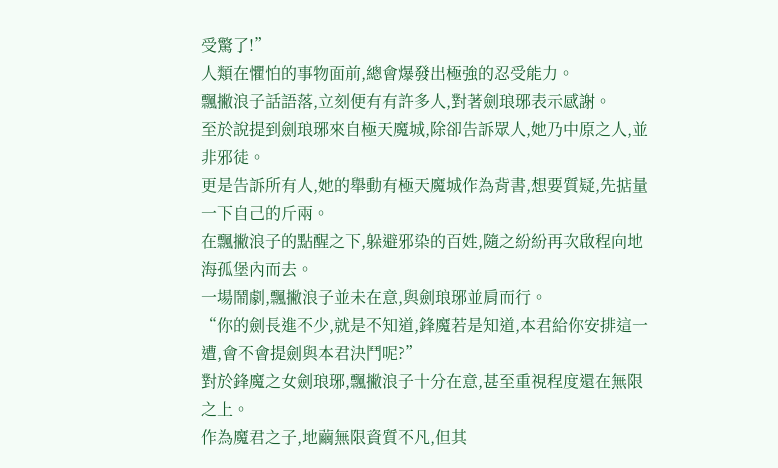受驚了!”
人類在懼怕的事物面前,總會爆發出極強的忍受能力。
飄撇浪子話語落,立刻便有有許多人,對著劍琅琊表示感謝。
至於說提到劍琅琊來自極天魔城,除卻告訴眾人,她乃中原之人,並非邪徒。
更是告訴所有人,她的舉動有極天魔城作為背書,想要質疑,先掂量一下自己的斤兩。
在飄撇浪子的點醒之下,躲避邪染的百姓,隨之紛紛再次啟程向地海孤堡內而去。
一場鬧劇,飄撇浪子並未在意,與劍琅琊並肩而行。
“你的劍長進不少,就是不知道,鋒魔若是知道,本君給你安排這一遭,會不會提劍與本君決鬥呢?”
對於鋒魔之女劍琅琊,飄撇浪子十分在意,甚至重視程度還在無限之上。
作為魔君之子,地繭無限資質不凡,但其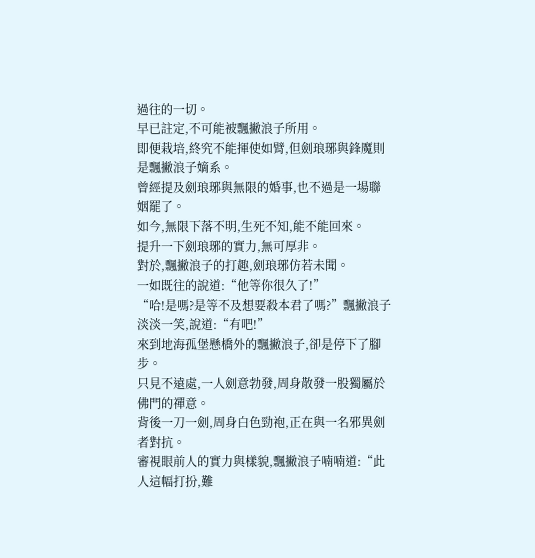過往的一切。
早已註定,不可能被飄撇浪子所用。
即便栽培,終究不能揮使如臂,但劍琅琊與鋒魔則是飄撇浪子嫡系。
曾經提及劍琅琊與無限的婚事,也不過是一場聯姻罷了。
如今,無限下落不明,生死不知,能不能回來。
提升一下劍琅琊的實力,無可厚非。
對於,飄撇浪子的打趣,劍琅琊仿若未聞。
一如既往的說道:“他等你很久了!”
“哈!是嗎?是等不及想要殺本君了嗎?”飄撇浪子淡淡一笑,說道:“有吧!”
來到地海孤堡懸橋外的飄撇浪子,卻是停下了腳步。
只見不遠處,一人劍意勃發,周身散發一股獨屬於佛門的禪意。
背後一刀一劍,周身白色勁袍,正在與一名邪異劍者對抗。
審視眼前人的實力與樣貌,飄撇浪子喃喃道:“此人這幅打扮,難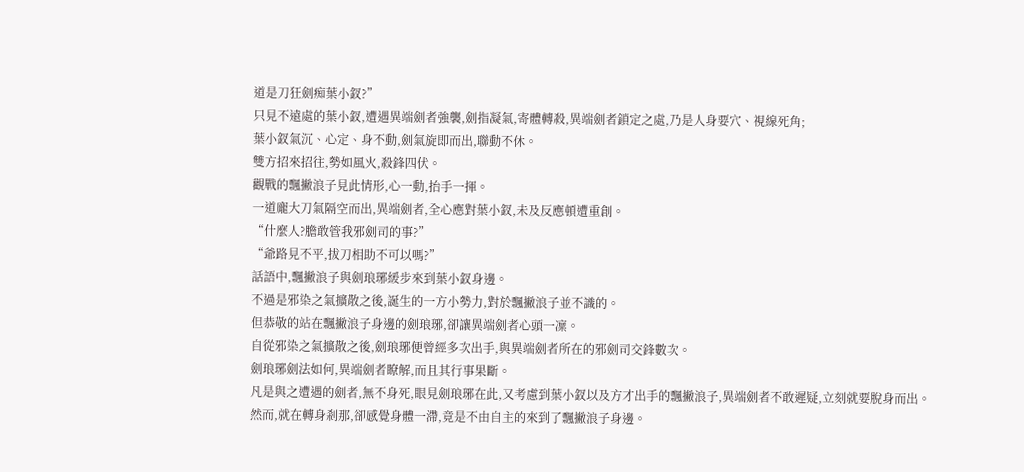道是刀狂劍痴葉小釵?”
只見不遠處的葉小釵,遭遇異端劍者強襲,劍指凝氣,寄體轉殺,異端劍者鎖定之處,乃是人身要穴、視線死角;
葉小釵氣沉、心定、身不動,劍氣旋即而出,聯動不休。
雙方招來招往,勢如風火,殺鋒四伏。
觀戰的飄撇浪子見此情形,心一動,抬手一揮。
一道龐大刀氣隔空而出,異端劍者,全心應對葉小釵,未及反應頓遭重創。
“什麼人?膽敢管我邪劍司的事?”
“爺路見不平,拔刀相助不可以嗎?”
話語中,飄撇浪子與劍琅琊緩步來到葉小釵身邊。
不過是邪染之氣擴散之後,誕生的一方小勢力,對於飄撇浪子並不識的。
但恭敬的站在飄撇浪子身邊的劍琅琊,卻讓異端劍者心頭一凜。
自從邪染之氣擴散之後,劍琅琊便曾經多次出手,與異端劍者所在的邪劍司交鋒數次。
劍琅琊劍法如何,異端劍者瞭解,而且其行事果斷。
凡是與之遭遇的劍者,無不身死,眼見劍琅琊在此,又考慮到葉小釵以及方才出手的飄撇浪子,異端劍者不敢遲疑,立刻就要脫身而出。
然而,就在轉身剎那,卻感覺身體一滯,竟是不由自主的來到了飄撇浪子身邊。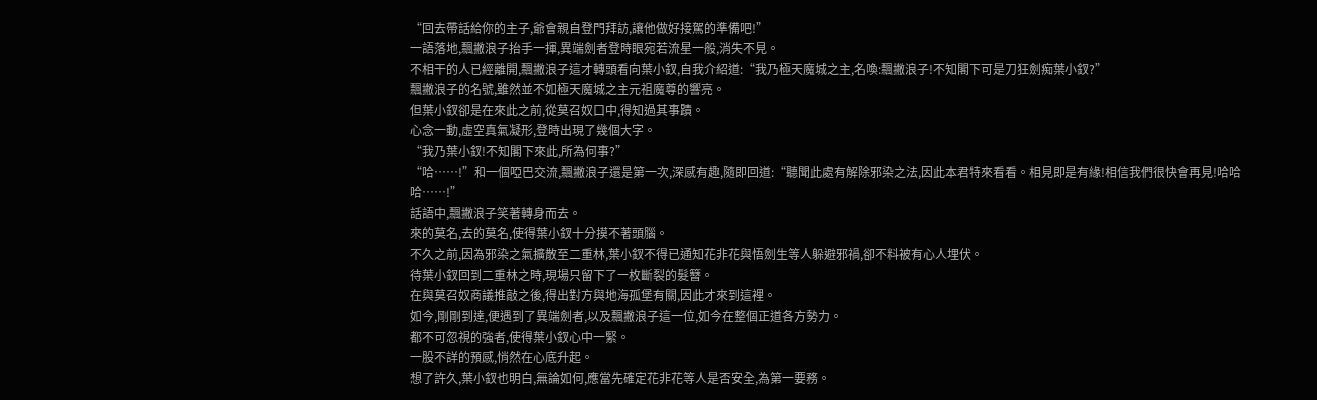“回去帶話給你的主子,爺會親自登門拜訪,讓他做好接駕的準備吧!”
一語落地,飄撇浪子抬手一揮,異端劍者登時眼宛若流星一般,消失不見。
不相干的人已經離開,飄撇浪子這才轉頭看向葉小釵,自我介紹道:“我乃極天魔城之主,名喚:飄撇浪子!不知閣下可是刀狂劍痴葉小釵?”
飄撇浪子的名號,雖然並不如極天魔城之主元祖魔尊的響亮。
但葉小釵卻是在來此之前,從莫召奴口中,得知過其事蹟。
心念一動,虛空真氣凝形,登時出現了幾個大字。
“我乃葉小釵!不知閣下來此,所為何事?”
“哈……!”和一個啞巴交流,飄撇浪子還是第一次,深感有趣,隨即回道:“聽聞此處有解除邪染之法,因此本君特來看看。相見即是有緣!相信我們很快會再見!哈哈哈……!”
話語中,飄撇浪子笑著轉身而去。
來的莫名,去的莫名,使得葉小釵十分摸不著頭腦。
不久之前,因為邪染之氣擴散至二重林,葉小釵不得已通知花非花與悟劍生等人躲避邪禍,卻不料被有心人埋伏。
待葉小釵回到二重林之時,現場只留下了一枚斷裂的髮簪。
在與莫召奴商議推敲之後,得出對方與地海孤堡有關,因此才來到這裡。
如今,剛剛到達,便遇到了異端劍者,以及飄撇浪子這一位,如今在整個正道各方勢力。
都不可忽視的強者,使得葉小釵心中一緊。
一股不詳的預感,悄然在心底升起。
想了許久,葉小釵也明白,無論如何,應當先確定花非花等人是否安全,為第一要務。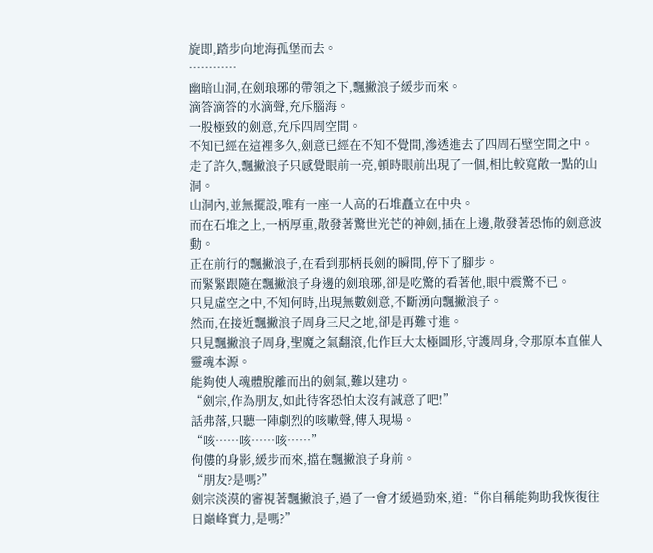旋即,踏步向地海孤堡而去。
…………
幽暗山洞,在劍琅琊的帶領之下,飄撇浪子緩步而來。
滴答滴答的水滴聲,充斥腦海。
一股極致的劍意,充斥四周空間。
不知已經在這裡多久,劍意已經在不知不覺間,滲透進去了四周石壁空間之中。
走了許久,飄撇浪子只感覺眼前一亮,頓時眼前出現了一個,相比較寬敞一點的山洞。
山洞內,並無擺設,唯有一座一人高的石堆矗立在中央。
而在石堆之上,一柄厚重,散發著驚世光芒的神劍,插在上邊,散發著恐怖的劍意波動。
正在前行的飄撇浪子,在看到那柄長劍的瞬間,停下了腳步。
而緊緊跟隨在飄撇浪子身邊的劍琅琊,卻是吃驚的看著他,眼中震驚不已。
只見虛空之中,不知何時,出現無數劍意,不斷湧向飄撇浪子。
然而,在接近飄撇浪子周身三尺之地,卻是再難寸進。
只見飄撇浪子周身,聖魔之氣翻滾,化作巨大太極圖形,守護周身,令那原本直催人靈魂本源。
能夠使人魂體脫離而出的劍氣,難以建功。
“劍宗,作為朋友,如此待客恐怕太沒有誠意了吧!”
話弗落,只聽一陣劇烈的咳嗽聲,傳入現場。
“咳……咳……咳……”
佝僂的身影,緩步而來,擋在飄撇浪子身前。
“朋友?是嗎?”
劍宗淡漠的審視著飄撇浪子,過了一會才緩過勁來,道:“你自稱能夠助我恢復往日巔峰實力,是嗎?”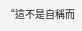“這不是自稱而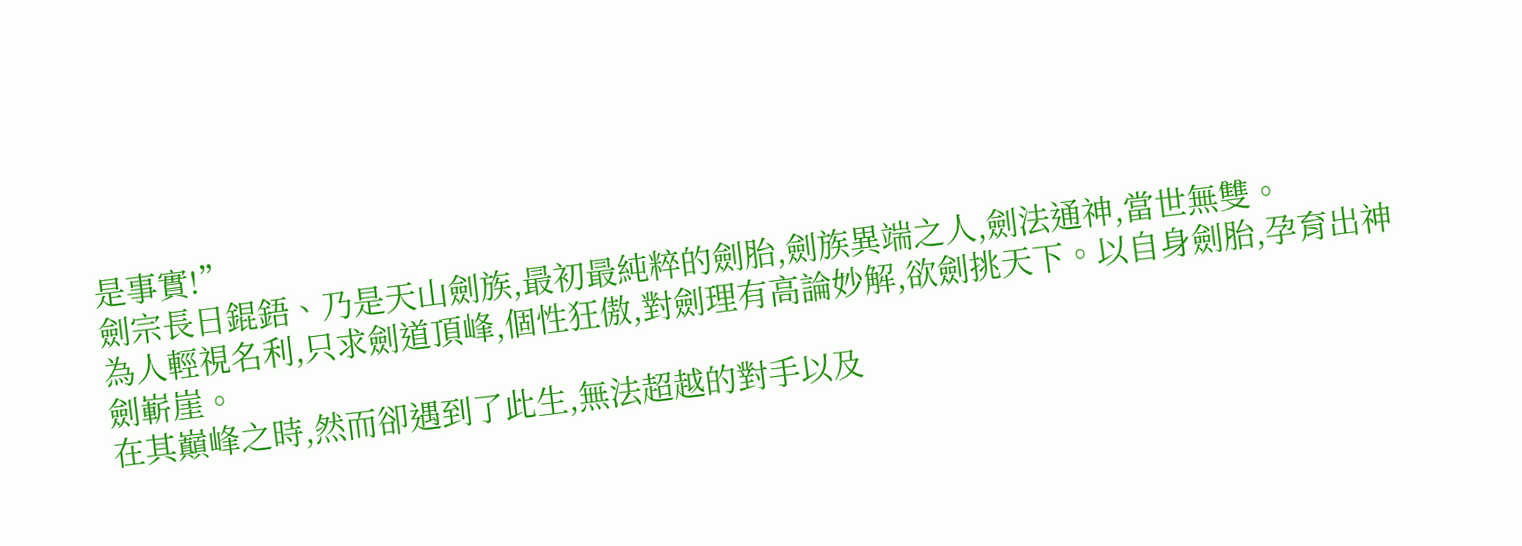是事實!”
劍宗長日錕鋙、乃是天山劍族,最初最純粹的劍胎,劍族異端之人,劍法通神,當世無雙。
為人輕視名利,只求劍道頂峰,個性狂傲,對劍理有高論妙解,欲劍挑天下。以自身劍胎,孕育出神劍嶄崖。
在其巔峰之時,然而卻遇到了此生,無法超越的對手以及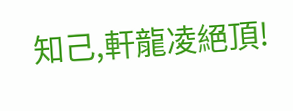知己,軒龍凌絕頂!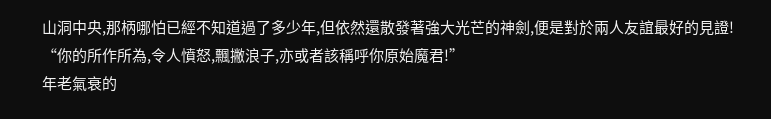山洞中央,那柄哪怕已經不知道過了多少年,但依然還散發著強大光芒的神劍,便是對於兩人友誼最好的見證!
“你的所作所為,令人憤怒,飄撇浪子,亦或者該稱呼你原始魔君!”
年老氣衰的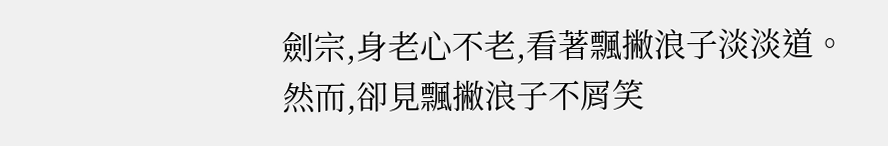劍宗,身老心不老,看著飄撇浪子淡淡道。
然而,卻見飄撇浪子不屑笑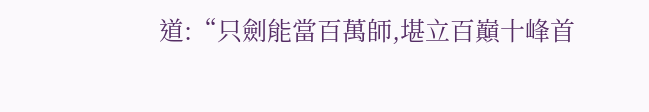道:“只劍能當百萬師,堪立百巔十峰首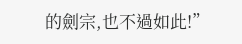的劍宗,也不過如此!”